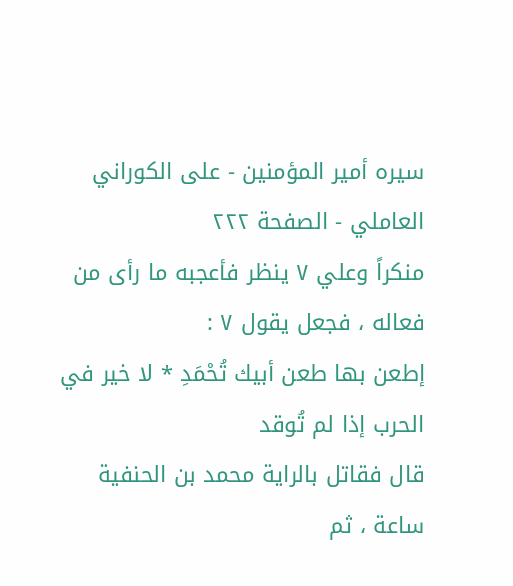سيره أمير المؤمنين - على الكوراني العاملي - الصفحة ٢٢٢
منكراً وعلي ٧ ينظر فأعجبه ما رأى من فعاله ، فجعل يقول ٧ :
إطعن بها طعن أبيك تُحْمَدِ * لا خير في الحرب إذا لم تُوقد
قال فقاتل بالراية محمد بن الحنفية ساعة ، ثم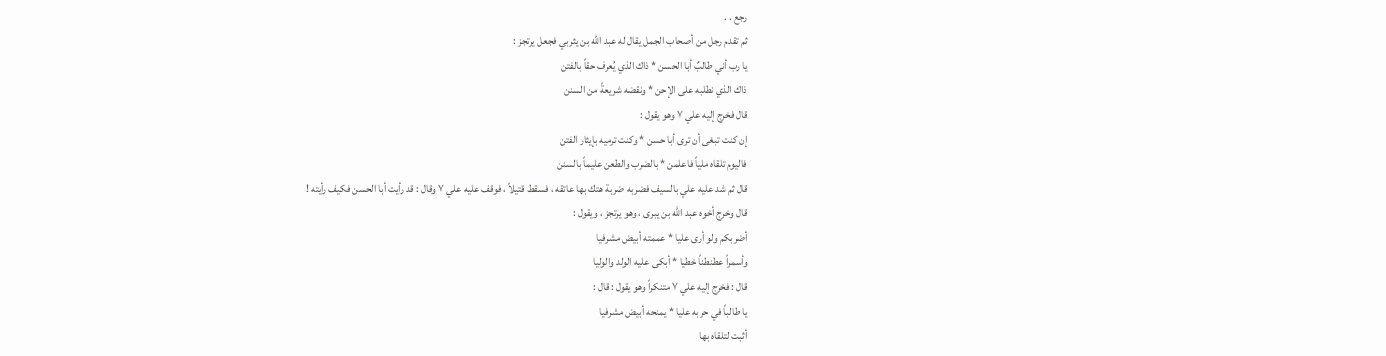رجع . .
ثم تقدم رجل من أصحاب الجمل يقال له عبد الله بن يثربي فجعل يرتجز :
يا رب أني طالبٌ أبا الحسن * ذاك الذي يُعرف حقاً بالفتن
ذاك الذي نطلبه على الإحن * ونقضه شريعةً من السنن
قال فخرج إليه علي ٧ وهو يقول :
إن كنت تبغى أن ترى أبا حسن * وكنت ترميه بإيثار الفتن
فاليوم تلقاه ملياً فاعلمن * بالضرب والطعن عليماً بالسنن
قال ثم شد عليه علي بالسيف فضربه ضربة هتك بها عاتقه ، فسقط قتيلاً ، فوقف عليه علي ٧ وقال : قد رأيت أبا الحسن فكيف رأيته !
قال وخرج أخوه عبد الله بن يبرى ، وهو يرتجز ، ويقول :
أضربكم ولو أرى عليا * عممته أبيض مشرفيا
وأسمراً عطنطناً خطيا * أبكى عليه الولد والوليا
قال : فخرج إليه علي ٧ متنكراً وهو يقول : قال :
يا طالباً في حربه عليا * يمنحه أبيض مشرفيا
أثبت لتلقاه بها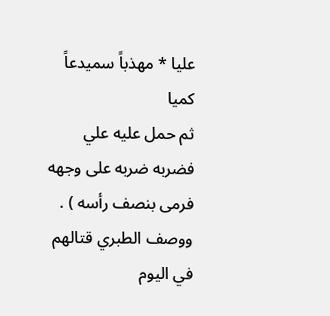عليا * مهذباً سميدعاً كميا
ثم حمل عليه علي فضربه ضربه على وجهه فرمى بنصف رأسه ) .
ووصف الطبري قتالهم في اليوم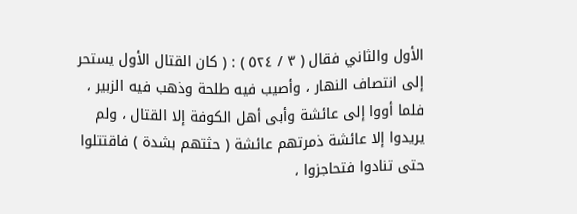الأول والثاني فقال ( ٣ / ٥٢٤ ) : ( كان القتال الأول يستحر إلى انتصاف النهار ، وأصيب فيه طلحة وذهب فيه الزبير ، فلما أووا إلى عائشة وأبى أهل الكوفة إلا القتال ، ولم يريدوا إلا عائشة ذمرتهم عائشة ( حثتهم بشدة ) فاقتتلوا حتى تنادوا فتحاجزوا ،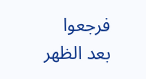فرجعوا بعد الظهر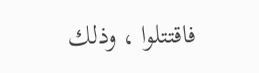فاقتتلوا ، وذلك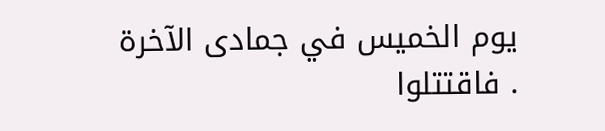يوم الخميس في جمادى الآخرة . فاقتتلوا